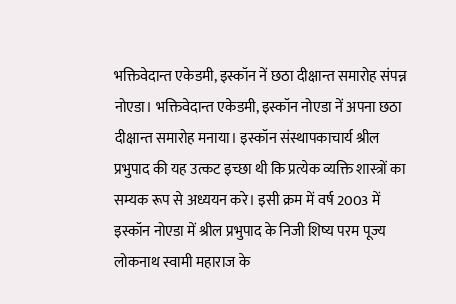भक्तिवेदान्त एकेडमी, इस्कॉन नें छठा दीक्षान्त समारोह संपन्न
नोएडा। भक्तिवेदान्त एकेडमी, इस्कॉन नोएडा नें अपना छठा दीक्षान्त समारोह मनाया। इस्कॉन संस्थापकाचार्य श्रील प्रभुपाद की यह उत्कट इच्छा थी कि प्रत्येक व्यक्ति शास्त्रों का सम्यक रूप से अध्ययन करे। इसी क्रम में वर्ष 2003 में इस्कॉन नोएडा में श्रील प्रभुपाद के निजी शिष्य परम पूज्य लोकनाथ स्वामी महाराज के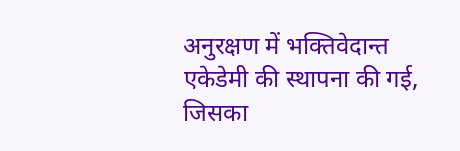अनुरक्षण में भक्तिवेदान्त एकेडेमी की स्थापना की गई, जिसका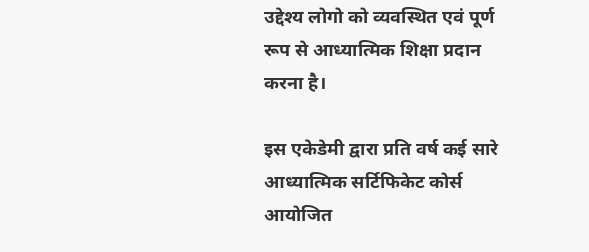उद्देश्य लोगो को व्यवस्थित एवं पूर्ण रूप से आध्यात्मिक शिक्षा प्रदान करना है।

इस एकेडेमी द्वारा प्रति वर्ष कई सारे आध्यात्मिक सर्टिफिकेट कोर्स आयोजित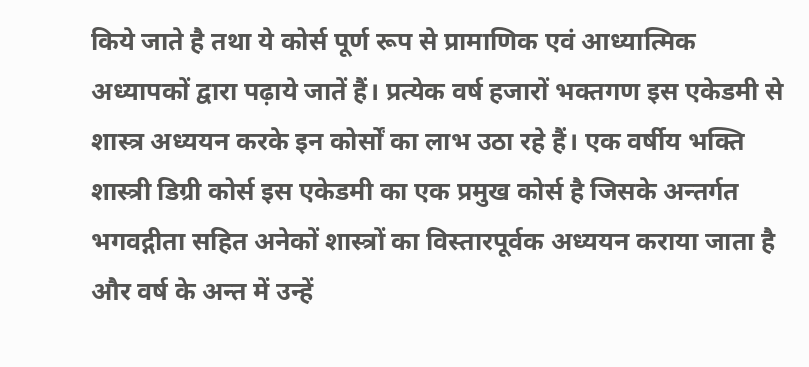किये जाते है तथा ये कोर्स पूर्ण रूप से प्रामाणिक एवं आध्यात्मिक अध्यापकों द्वारा पढ़ाये जातें हैं। प्रत्येक वर्ष हजारों भक्तगण इस एकेडमी से शास्त्र अध्ययन करके इन कोर्सों का लाभ उठा रहे हैं। एक वर्षीय भक्ति शास्त्री डिग्री कोर्स इस एकेडमी का एक प्रमुख कोर्स है जिसके अन्तर्गत भगवद्गीता सहित अनेकों शास्त्रों का विस्तारपूर्वक अध्ययन कराया जाता है और वर्ष के अन्त में उन्हें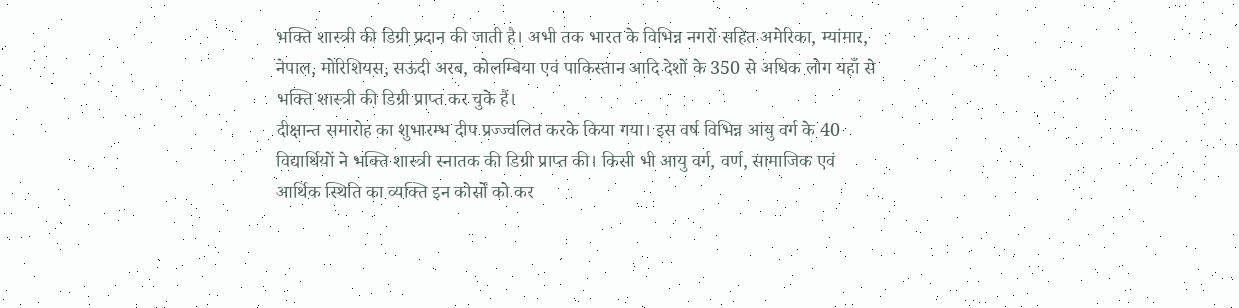भक्ति शास्त्री की डिग्री प्रदान की जाती है। अभी तक भारत के विभिन्न नगरों सहित अमेरिका, म्यांमार, नेपाल, मोरिशियस, सऊदी अरब, कोलम्बिया एवं पाकिस्तान आदि देशों के 350 से अधिक लोग यहाँ से भक्ति शास्त्री की डिग्री प्राप्त कर चुके हैं।
दीक्षान्त समारोह का शुभारम्भ दीप प्रज्ज्वलित करके किया गया। इस वर्ष विभिन्न आयु वर्ग के 40 विद्यार्थियों ने भक्ति शास्त्री स्नातक की डिग्री प्राप्त की। किसी भी आयु वर्ग, वर्ण, सामाजिक एवं आर्थिक स्थिति का व्यक्ति इन कोर्सों को कर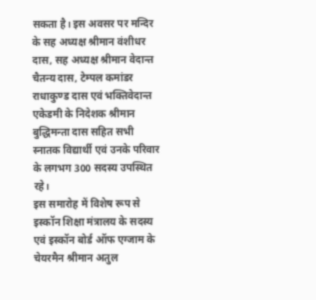सकता है। इस अवसर पर मन्दिर के सह अध्यक्ष श्रीमान वंशीधर दास, सह अध्यक्ष श्रीमान वेदान्त चैतन्य दास, टेम्पल कमांडर राधाकुण्ड दास एवं भक्तिवेदान्त एकेडमी के निदेशक श्रीमान बुद्धिमन्ता दास सहित सभी स्नातक विद्यार्थी एवं उनके परिवार के लगभग 300 सदस्य उपस्थित रहे।
इस समारोह में विशेष रूप से इस्कॉन शिक्षा मंत्रालय के सदस्य एवं इस्कॉन बोर्ड ऑफ एग्जाम के चेयरमैन श्रीमान अतुल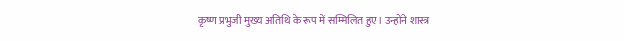कृष्ण प्रभुजी मुख्य अतिथि के रूप में सम्मिलित हुए। उन्होंने शास्त्र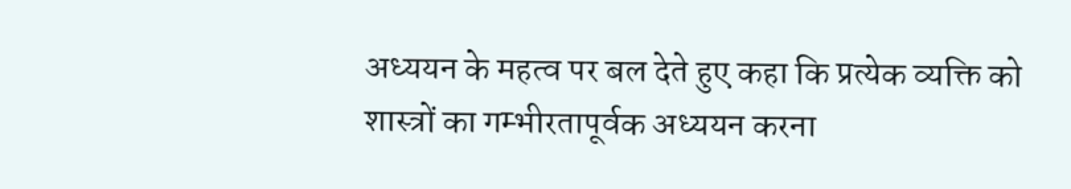अध्ययन के महत्व पर बल देते हुए कहा कि प्रत्येक व्यक्ति को शास्त्रों का गम्भीरतापूर्वक अध्ययन करना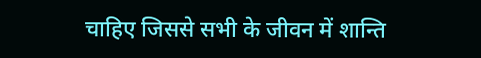चाहिए जिससे सभी के जीवन में शान्ति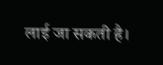लाई जा सकती है।